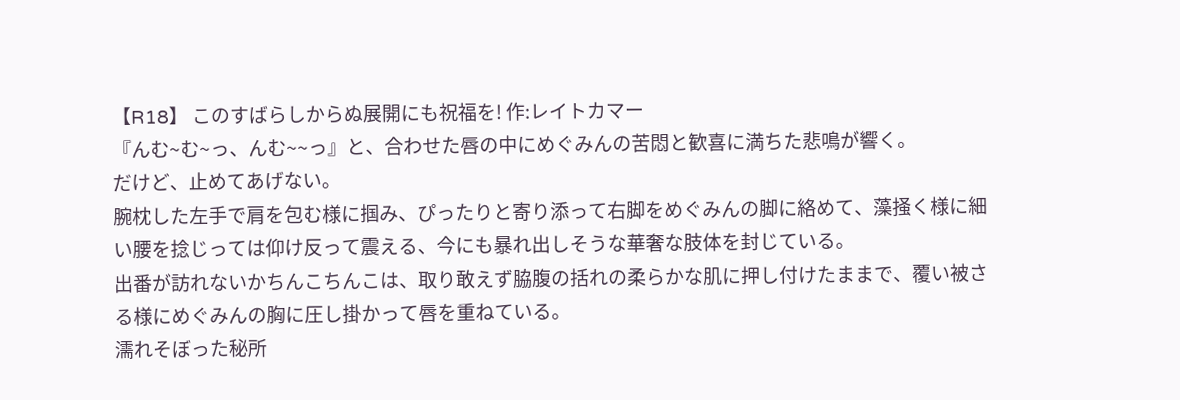【R18】 このすばらしからぬ展開にも祝福を! 作:レイトカマー
『んむ~む~っ、んむ~~っ』と、合わせた唇の中にめぐみんの苦悶と歓喜に満ちた悲鳴が響く。
だけど、止めてあげない。
腕枕した左手で肩を包む様に掴み、ぴったりと寄り添って右脚をめぐみんの脚に絡めて、藻掻く様に細い腰を捻じっては仰け反って震える、今にも暴れ出しそうな華奢な肢体を封じている。
出番が訪れないかちんこちんこは、取り敢えず脇腹の括れの柔らかな肌に押し付けたままで、覆い被さる様にめぐみんの胸に圧し掛かって唇を重ねている。
濡れそぼった秘所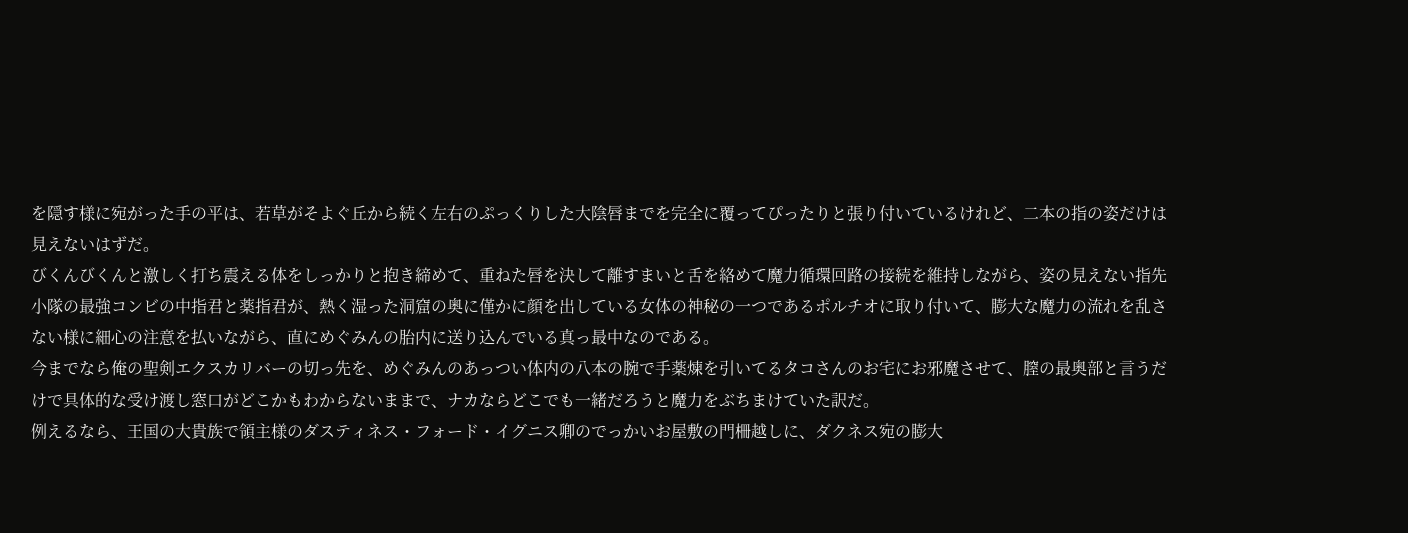を隠す様に宛がった手の平は、若草がそよぐ丘から続く左右のぷっくりした大陰唇までを完全に覆ってぴったりと張り付いているけれど、二本の指の姿だけは見えないはずだ。
びくんびくんと激しく打ち震える体をしっかりと抱き締めて、重ねた唇を決して離すまいと舌を絡めて魔力循環回路の接続を維持しながら、姿の見えない指先小隊の最強コンビの中指君と薬指君が、熱く湿った洞窟の奥に僅かに顔を出している女体の神秘の一つであるポルチオに取り付いて、膨大な魔力の流れを乱さない様に細心の注意を払いながら、直にめぐみんの胎内に送り込んでいる真っ最中なのである。
今までなら俺の聖剣エクスカリバーの切っ先を、めぐみんのあっつい体内の八本の腕で手薬煉を引いてるタコさんのお宅にお邪魔させて、膣の最奥部と言うだけで具体的な受け渡し窓口がどこかもわからないままで、ナカならどこでも一緒だろうと魔力をぶちまけていた訳だ。
例えるなら、王国の大貴族で領主様のダスティネス・フォード・イグニス卿のでっかいお屋敷の門柵越しに、ダクネス宛の膨大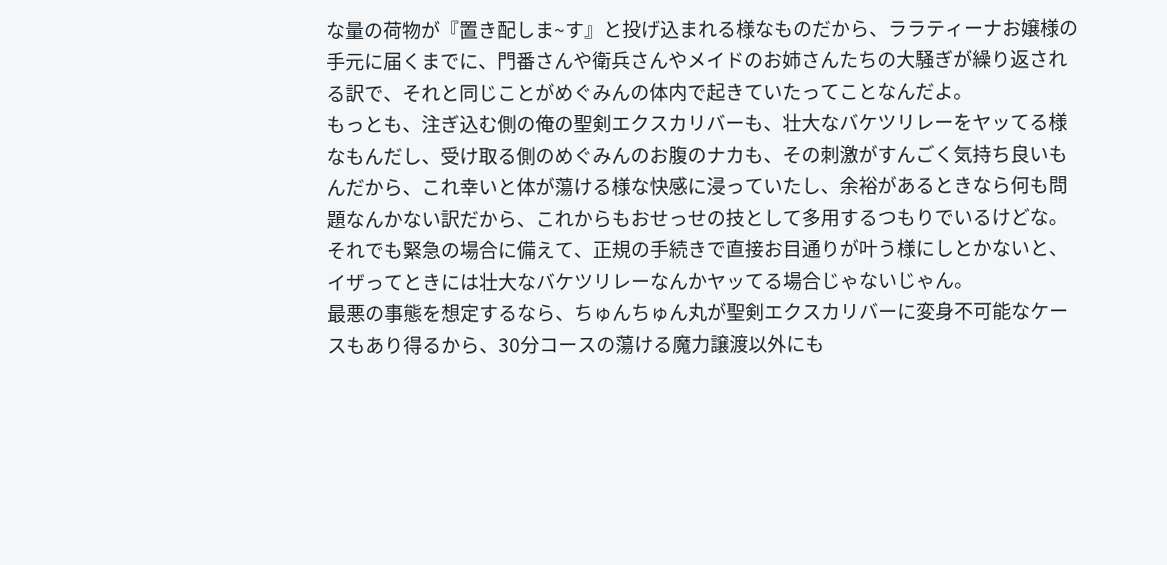な量の荷物が『置き配しま~す』と投げ込まれる様なものだから、ララティーナお嬢様の手元に届くまでに、門番さんや衛兵さんやメイドのお姉さんたちの大騒ぎが繰り返される訳で、それと同じことがめぐみんの体内で起きていたってことなんだよ。
もっとも、注ぎ込む側の俺の聖剣エクスカリバーも、壮大なバケツリレーをヤッてる様なもんだし、受け取る側のめぐみんのお腹のナカも、その刺激がすんごく気持ち良いもんだから、これ幸いと体が蕩ける様な快感に浸っていたし、余裕があるときなら何も問題なんかない訳だから、これからもおせっせの技として多用するつもりでいるけどな。
それでも緊急の場合に備えて、正規の手続きで直接お目通りが叶う様にしとかないと、イザってときには壮大なバケツリレーなんかヤッてる場合じゃないじゃん。
最悪の事態を想定するなら、ちゅんちゅん丸が聖剣エクスカリバーに変身不可能なケースもあり得るから、30分コースの蕩ける魔力譲渡以外にも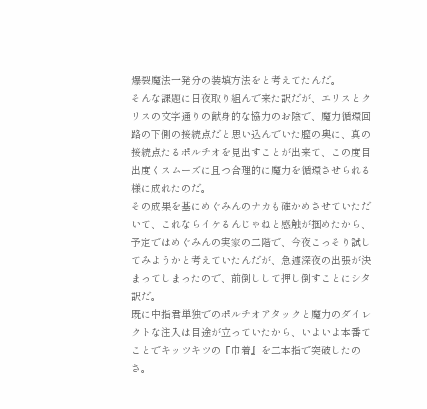爆裂魔法一発分の装填方法をと考えてたんだ。
そんな課題に日夜取り組んで来た訳だが、エリスとクリスの文字通りの献身的な協力のお陰で、魔力循環回路の下側の接続点だと思い込んでいた膣の奥に、真の接続点たるポルチオを見出すことが出来て、この度目出度くスムーズに且つ合理的に魔力を循環させられる様に成れたのだ。
その成果を基にめぐみんのナカも確かめさせていただいて、これならイケるんじゃねと感触が掴めたから、予定ではめぐみんの実家の二階で、今夜こっそり試してみようかと考えていたんだが、急遽深夜の出張が決まってしまったので、前倒しして押し倒すことにシタ訳だ。
既に中指君単独でのポルチオアタックと魔力のダイレクトな注入は目途が立っていたから、いよいよ本番てことでキッツキツの『巾着』を二本指で突破したのさ。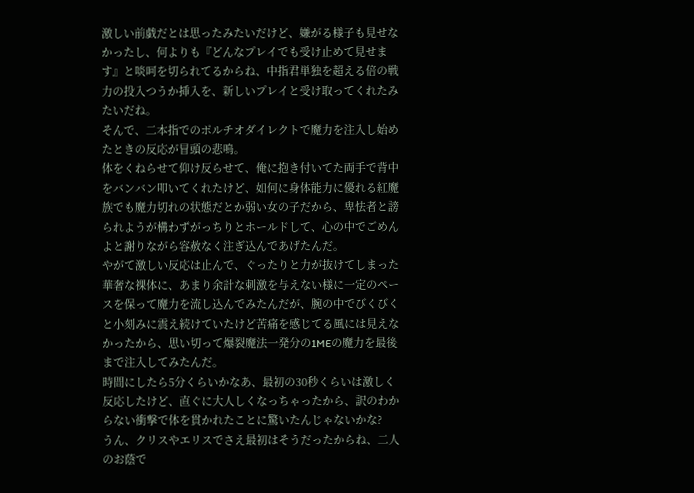激しい前戯だとは思ったみたいだけど、嫌がる様子も見せなかったし、何よりも『どんなプレイでも受け止めて見せます』と啖呵を切られてるからね、中指君単独を超える倍の戦力の投入つうか挿入を、新しいプレイと受け取ってくれたみたいだね。
そんで、二本指でのポルチオダイレクトで魔力を注入し始めたときの反応が冒頭の悲鳴。
体をくねらせて仰け反らせて、俺に抱き付いてた両手で背中をバンバン叩いてくれたけど、如何に身体能力に優れる紅魔族でも魔力切れの状態だとか弱い女の子だから、卑怯者と謗られようが構わずがっちりとホールドして、心の中でごめんよと謝りながら容赦なく注ぎ込んであげたんだ。
やがて激しい反応は止んで、ぐったりと力が抜けてしまった華奢な裸体に、あまり余計な刺激を与えない様に一定のペースを保って魔力を流し込んでみたんだが、腕の中でびくびくと小刻みに震え続けていたけど苦痛を感じてる風には見えなかったから、思い切って爆裂魔法一発分の1MEの魔力を最後まで注入してみたんだ。
時間にしたら5分くらいかなあ、最初の30秒くらいは激しく反応したけど、直ぐに大人しくなっちゃったから、訳のわからない衝撃で体を貫かれたことに驚いたんじゃないかな?
うん、クリスやエリスでさえ最初はそうだったからね、二人のお蔭で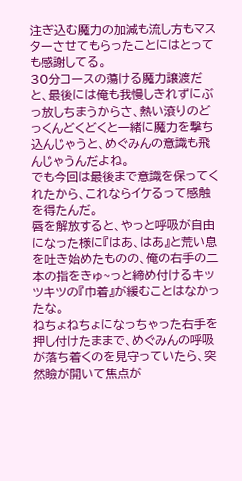注ぎ込む魔力の加減も流し方もマスターさせてもらったことにはとっても感謝してる。
30分コースの蕩ける魔力譲渡だと、最後には俺も我慢しきれずにぶっ放しちまうからさ、熱い滾りのどっくんどくどくと一緒に魔力を撃ち込んじゃうと、めぐみんの意識も飛んじゃうんだよね。
でも今回は最後まで意識を保ってくれたから、これならイケるって感触を得たんだ。
唇を解放すると、やっと呼吸が自由になった様に『はあ、はあ』と荒い息を吐き始めたものの、俺の右手の二本の指をきゅ~っと締め付けるキッツキツの『巾着』が緩むことはなかったな。
ねちょねちょになっちゃった右手を押し付けたままで、めぐみんの呼吸が落ち着くのを見守っていたら、突然瞼が開いて焦点が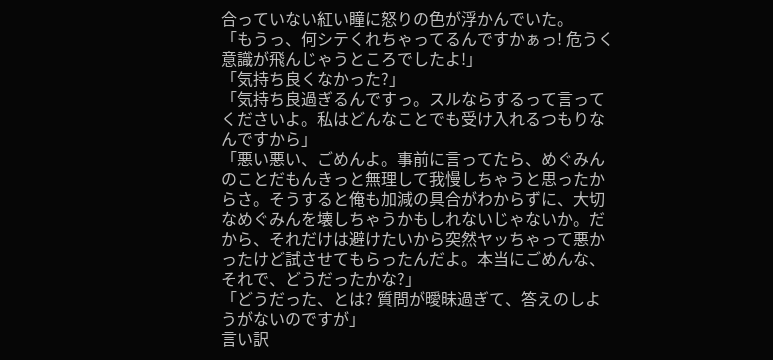合っていない紅い瞳に怒りの色が浮かんでいた。
「もうっ、何シテくれちゃってるんですかぁっ! 危うく意識が飛んじゃうところでしたよ!」
「気持ち良くなかった?」
「気持ち良過ぎるんですっ。スルならするって言ってくださいよ。私はどんなことでも受け入れるつもりなんですから」
「悪い悪い、ごめんよ。事前に言ってたら、めぐみんのことだもんきっと無理して我慢しちゃうと思ったからさ。そうすると俺も加減の具合がわからずに、大切なめぐみんを壊しちゃうかもしれないじゃないか。だから、それだけは避けたいから突然ヤッちゃって悪かったけど試させてもらったんだよ。本当にごめんな、それで、どうだったかな?」
「どうだった、とは? 質問が曖昧過ぎて、答えのしようがないのですが」
言い訳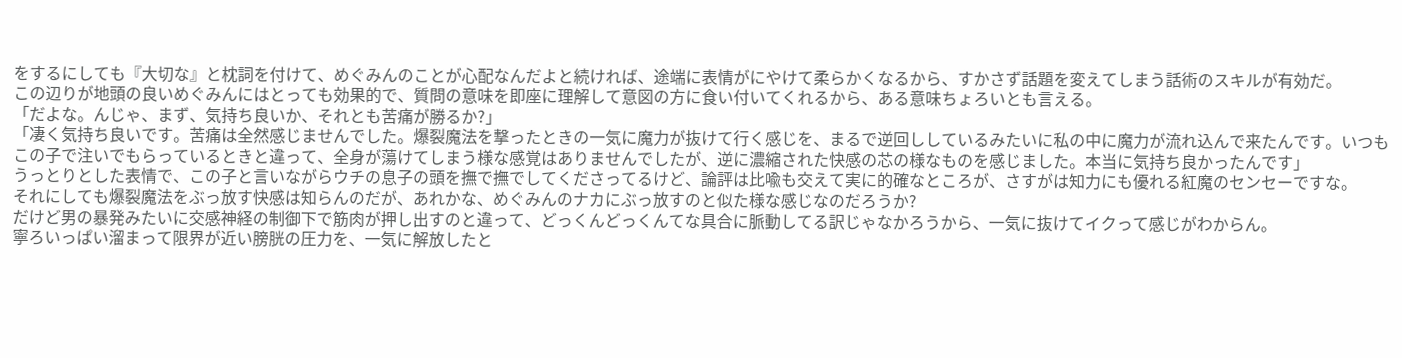をするにしても『大切な』と枕詞を付けて、めぐみんのことが心配なんだよと続ければ、途端に表情がにやけて柔らかくなるから、すかさず話題を変えてしまう話術のスキルが有効だ。
この辺りが地頭の良いめぐみんにはとっても効果的で、質問の意味を即座に理解して意図の方に食い付いてくれるから、ある意味ちょろいとも言える。
「だよな。んじゃ、まず、気持ち良いか、それとも苦痛が勝るか?」
「凄く気持ち良いです。苦痛は全然感じませんでした。爆裂魔法を撃ったときの一気に魔力が抜けて行く感じを、まるで逆回ししているみたいに私の中に魔力が流れ込んで来たんです。いつもこの子で注いでもらっているときと違って、全身が蕩けてしまう様な感覚はありませんでしたが、逆に濃縮された快感の芯の様なものを感じました。本当に気持ち良かったんです」
うっとりとした表情で、この子と言いながらウチの息子の頭を撫で撫でしてくださってるけど、論評は比喩も交えて実に的確なところが、さすがは知力にも優れる紅魔のセンセーですな。
それにしても爆裂魔法をぶっ放す快感は知らんのだが、あれかな、めぐみんのナカにぶっ放すのと似た様な感じなのだろうか?
だけど男の暴発みたいに交感神経の制御下で筋肉が押し出すのと違って、どっくんどっくんてな具合に脈動してる訳じゃなかろうから、一気に抜けてイクって感じがわからん。
寧ろいっぱい溜まって限界が近い膀胱の圧力を、一気に解放したと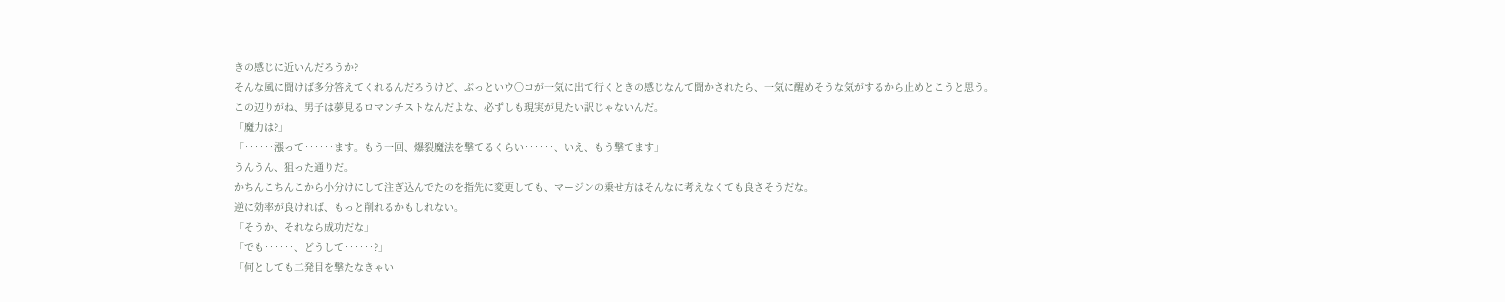きの感じに近いんだろうか?
そんな風に聞けば多分答えてくれるんだろうけど、ぶっといウ〇コが一気に出て行くときの感じなんて聞かされたら、一気に醒めそうな気がするから止めとこうと思う。
この辺りがね、男子は夢見るロマンチストなんだよな、必ずしも現実が見たい訳じゃないんだ。
「魔力は?」
「‥‥‥漲って‥‥‥ます。もう一回、爆裂魔法を撃てるくらい‥‥‥、いえ、もう撃てます」
うんうん、狙った通りだ。
かちんこちんこから小分けにして注ぎ込んでたのを指先に変更しても、マージンの乗せ方はそんなに考えなくても良さそうだな。
逆に効率が良ければ、もっと削れるかもしれない。
「そうか、それなら成功だな」
「でも‥‥‥、どうして‥‥‥?」
「何としても二発目を撃たなきゃい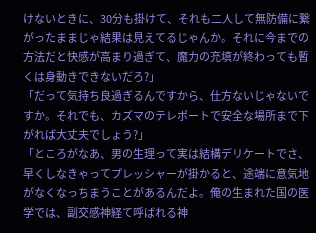けないときに、30分も掛けて、それも二人して無防備に繋がったままじゃ結果は見えてるじゃんか。それに今までの方法だと快感が高まり過ぎて、魔力の充填が終わっても暫くは身動きできないだろ?」
「だって気持ち良過ぎるんですから、仕方ないじゃないですか。それでも、カズマのテレポートで安全な場所まで下がれば大丈夫でしょう?」
「ところがなあ、男の生理って実は結構デリケートでさ、早くしなきゃってプレッシャーが掛かると、途端に意気地がなくなっちまうことがあるんだよ。俺の生まれた国の医学では、副交感神経て呼ばれる神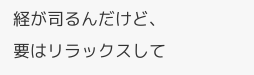経が司るんだけど、要はリラックスして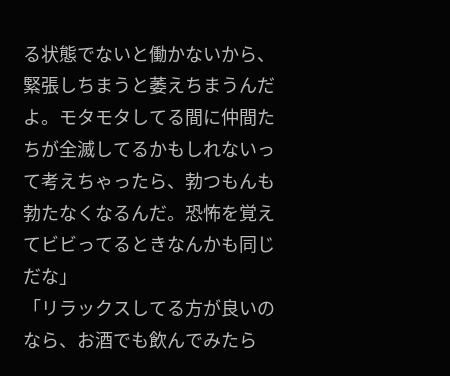る状態でないと働かないから、緊張しちまうと萎えちまうんだよ。モタモタしてる間に仲間たちが全滅してるかもしれないって考えちゃったら、勃つもんも勃たなくなるんだ。恐怖を覚えてビビってるときなんかも同じだな」
「リラックスしてる方が良いのなら、お酒でも飲んでみたら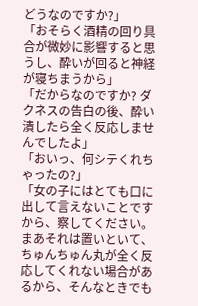どうなのですか?」
「おそらく酒精の回り具合が微妙に影響すると思うし、酔いが回ると神経が寝ちまうから」
「だからなのですか? ダクネスの告白の後、酔い潰したら全く反応しませんでしたよ」
「おいっ、何シテくれちゃったの?」
「女の子にはとても口に出して言えないことですから、察してください。まあそれは置いといて、ちゅんちゅん丸が全く反応してくれない場合があるから、そんなときでも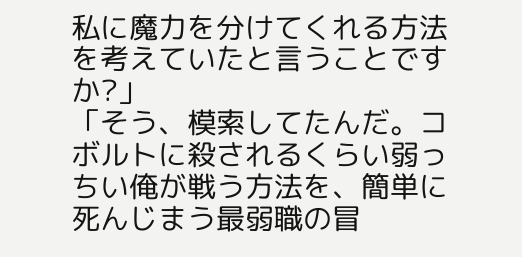私に魔力を分けてくれる方法を考えていたと言うことですか?」
「そう、模索してたんだ。コボルトに殺されるくらい弱っちい俺が戦う方法を、簡単に死んじまう最弱職の冒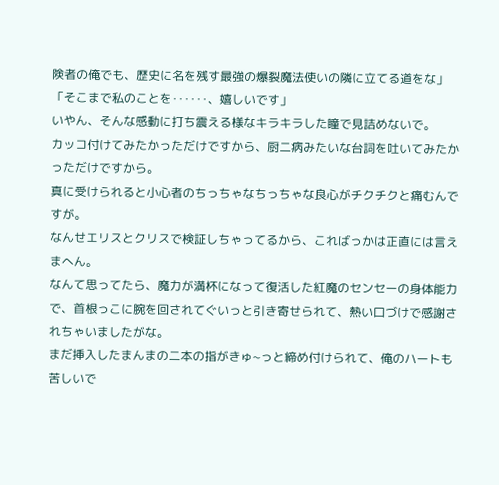険者の俺でも、歴史に名を残す最強の爆裂魔法使いの隣に立てる道をな」
「そこまで私のことを‥‥‥、嬉しいです」
いやん、そんな感動に打ち震える様なキラキラした瞳で見詰めないで。
カッコ付けてみたかっただけですから、厨二病みたいな台詞を吐いてみたかっただけですから。
真に受けられると小心者のちっちゃなちっちゃな良心がチクチクと痛むんですが。
なんせエリスとクリスで検証しちゃってるから、こればっかは正直には言えまへん。
なんて思ってたら、魔力が満杯になって復活した紅魔のセンセーの身体能力で、首根っこに腕を回されてぐいっと引き寄せられて、熱い口づけで感謝されちゃいましたがな。
まだ挿入したまんまの二本の指がきゅ~っと締め付けられて、俺のハートも苦しいで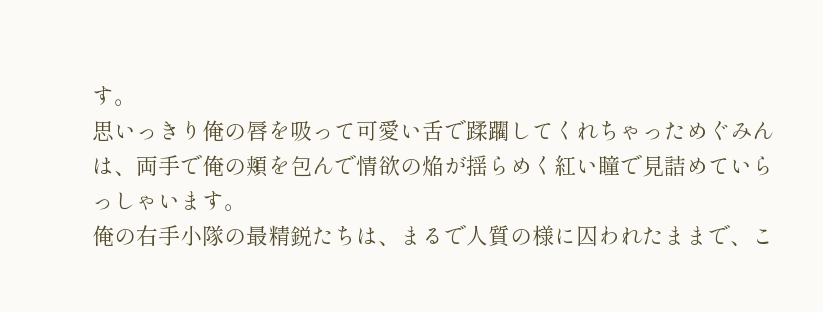す。
思いっきり俺の唇を吸って可愛い舌で蹂躙してくれちゃっためぐみんは、両手で俺の頬を包んで情欲の焔が揺らめく紅い瞳で見詰めていらっしゃいます。
俺の右手小隊の最精鋭たちは、まるで人質の様に囚われたままで、こ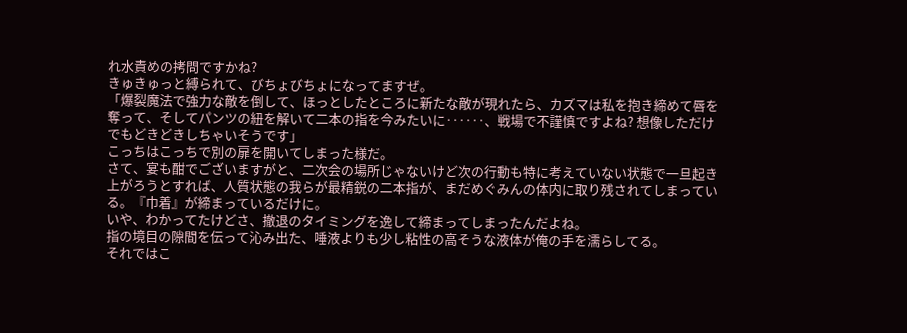れ水責めの拷問ですかね?
きゅきゅっと縛られて、びちょびちょになってますぜ。
「爆裂魔法で強力な敵を倒して、ほっとしたところに新たな敵が現れたら、カズマは私を抱き締めて唇を奪って、そしてパンツの紐を解いて二本の指を今みたいに‥‥‥、戦場で不謹慎ですよね? 想像しただけでもどきどきしちゃいそうです」
こっちはこっちで別の扉を開いてしまった様だ。
さて、宴も酣でございますがと、二次会の場所じゃないけど次の行動も特に考えていない状態で一旦起き上がろうとすれば、人質状態の我らが最精鋭の二本指が、まだめぐみんの体内に取り残されてしまっている。『巾着』が締まっているだけに。
いや、わかってたけどさ、撤退のタイミングを逸して締まってしまったんだよね。
指の境目の隙間を伝って沁み出た、唾液よりも少し粘性の高そうな液体が俺の手を濡らしてる。
それではこ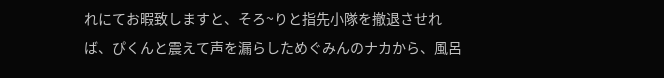れにてお暇致しますと、そろ~りと指先小隊を撤退させれば、ぴくんと震えて声を漏らしためぐみんのナカから、風呂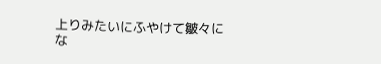上りみたいにふやけて皺々にな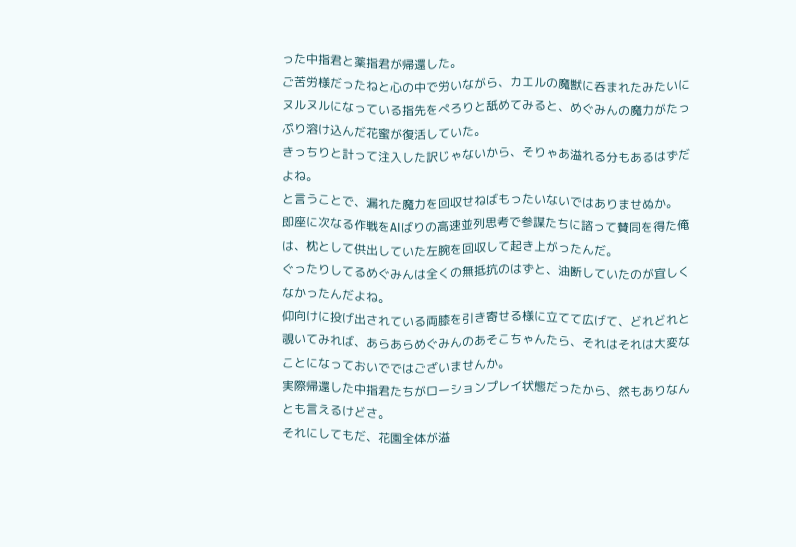った中指君と薬指君が帰還した。
ご苦労様だったねと心の中で労いながら、カエルの魔獣に呑まれたみたいにヌルヌルになっている指先をぺろりと舐めてみると、めぐみんの魔力がたっぷり溶け込んだ花蜜が復活していた。
きっちりと計って注入した訳じゃないから、そりゃあ溢れる分もあるはずだよね。
と言うことで、漏れた魔力を回収せねばもったいないではありませぬか。
即座に次なる作戦をAIばりの高速並列思考で参謀たちに諮って賛同を得た俺は、枕として供出していた左腕を回収して起き上がったんだ。
ぐったりしてるめぐみんは全くの無抵抗のはずと、油断していたのが宜しくなかったんだよね。
仰向けに投げ出されている両膝を引き寄せる様に立てて広げて、どれどれと覗いてみれば、あらあらめぐみんのあそこちゃんたら、それはそれは大変なことになっておいでではございませんか。
実際帰還した中指君たちがローションプレイ状態だったから、然もありなんとも言えるけどさ。
それにしてもだ、花園全体が溢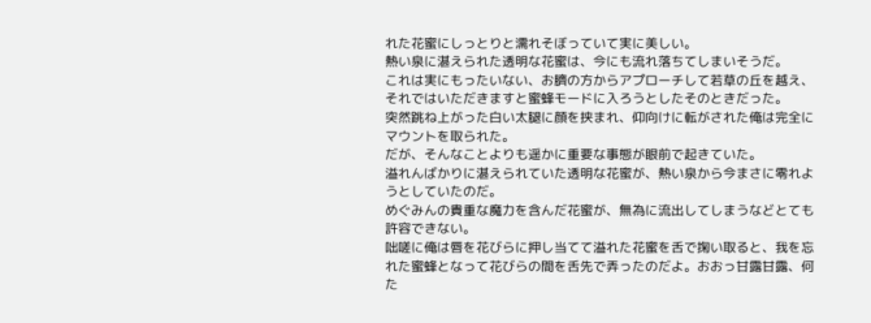れた花蜜にしっとりと濡れそぼっていて実に美しい。
熱い泉に湛えられた透明な花蜜は、今にも流れ落ちてしまいそうだ。
これは実にもったいない、お臍の方からアプローチして若草の丘を越え、それではいただきますと蜜蜂モードに入ろうとしたそのときだった。
突然跳ね上がった白い太腿に顔を挟まれ、仰向けに転がされた俺は完全にマウントを取られた。
だが、そんなことよりも遥かに重要な事態が眼前で起きていた。
溢れんばかりに湛えられていた透明な花蜜が、熱い泉から今まさに零れようとしていたのだ。
めぐみんの貴重な魔力を含んだ花蜜が、無為に流出してしまうなどとても許容できない。
咄嗟に俺は唇を花びらに押し当てて溢れた花蜜を舌で掬い取ると、我を忘れた蜜蜂となって花びらの間を舌先で弄ったのだよ。おおっ甘露甘露、何た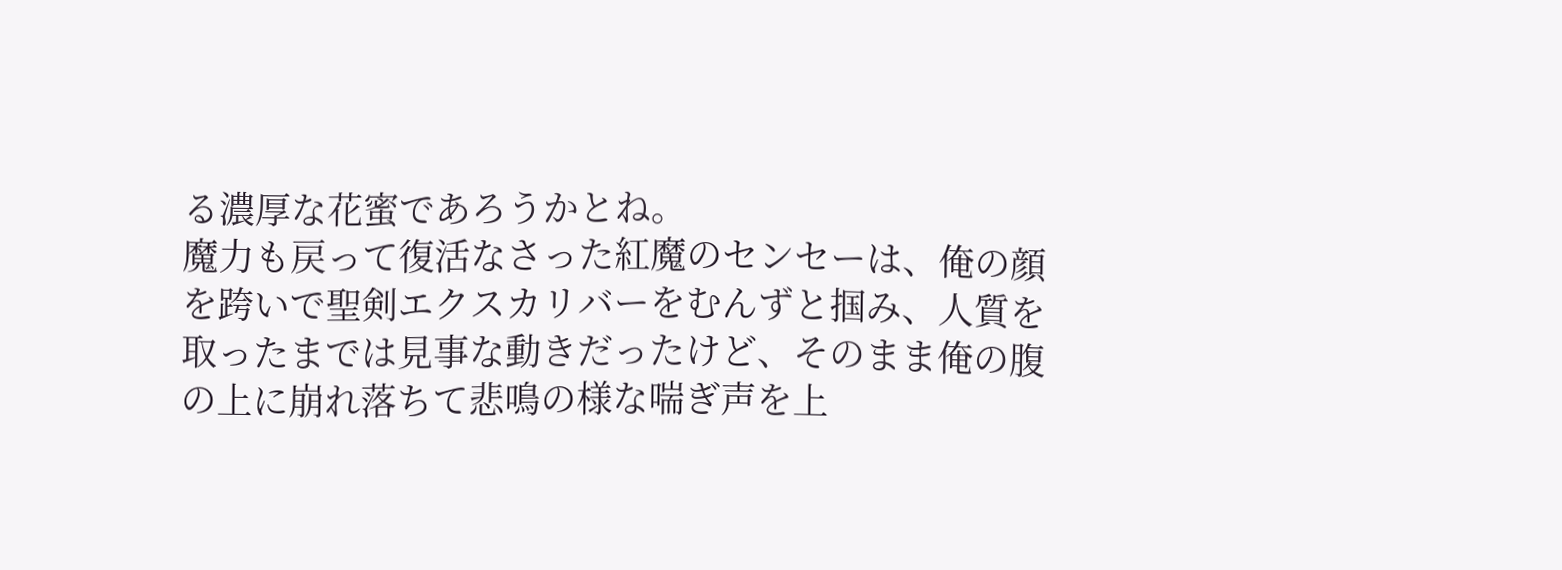る濃厚な花蜜であろうかとね。
魔力も戻って復活なさった紅魔のセンセーは、俺の顔を跨いで聖剣エクスカリバーをむんずと掴み、人質を取ったまでは見事な動きだったけど、そのまま俺の腹の上に崩れ落ちて悲鳴の様な喘ぎ声を上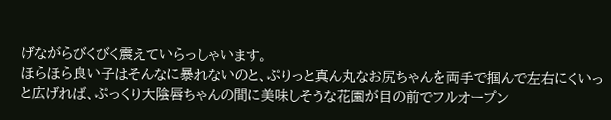げながらびくびく震えていらっしゃいます。
ほらほら良い子はそんなに暴れないのと、ぷりっと真ん丸なお尻ちゃんを両手で掴んで左右にくいっと広げれば、ぷっくり大陰唇ちゃんの間に美味しそうな花園が目の前でフルオープン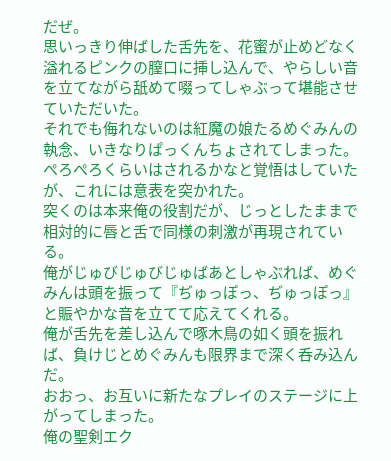だぜ。
思いっきり伸ばした舌先を、花蜜が止めどなく溢れるピンクの膣口に挿し込んで、やらしい音を立てながら舐めて啜ってしゃぶって堪能させていただいた。
それでも侮れないのは紅魔の娘たるめぐみんの執念、いきなりぱっくんちょされてしまった。
ぺろぺろくらいはされるかなと覚悟はしていたが、これには意表を突かれた。
突くのは本来俺の役割だが、じっとしたままで相対的に唇と舌で同様の刺激が再現されている。
俺がじゅびじゅびじゅばあとしゃぶれば、めぐみんは頭を振って『ぢゅっぽっ、ぢゅっぽっ』と賑やかな音を立てて応えてくれる。
俺が舌先を差し込んで啄木鳥の如く頭を振れば、負けじとめぐみんも限界まで深く呑み込んだ。
おおっ、お互いに新たなプレイのステージに上がってしまった。
俺の聖剣エク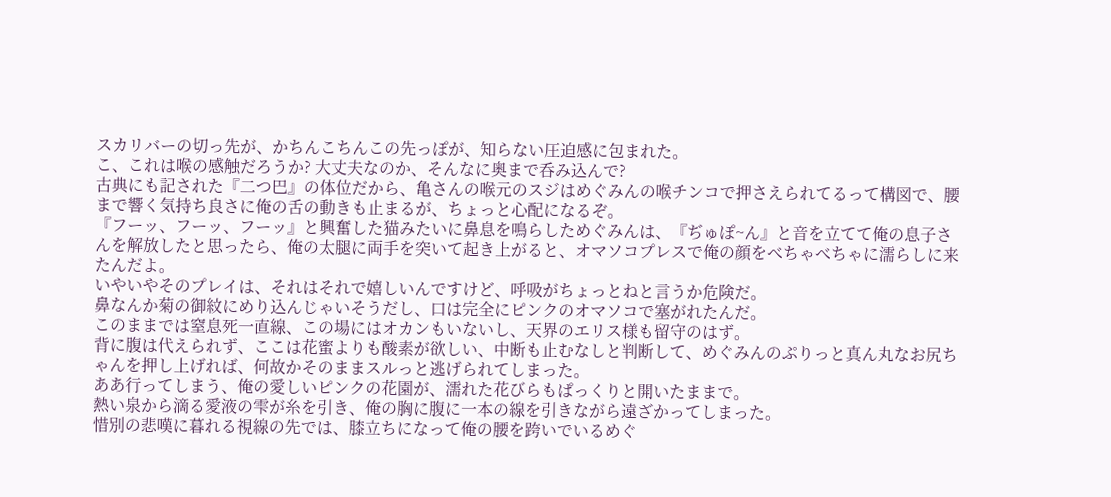スカリバーの切っ先が、かちんこちんこの先っぽが、知らない圧迫感に包まれた。
こ、これは喉の感触だろうか? 大丈夫なのか、そんなに奥まで呑み込んで?
古典にも記された『二つ巴』の体位だから、亀さんの喉元のスジはめぐみんの喉チンコで押さえられてるって構図で、腰まで響く気持ち良さに俺の舌の動きも止まるが、ちょっと心配になるぞ。
『フーッ、フーッ、フーッ』と興奮した猫みたいに鼻息を鳴らしためぐみんは、『ぢゅぽ~ん』と音を立てて俺の息子さんを解放したと思ったら、俺の太腿に両手を突いて起き上がると、オマソコプレスで俺の顔をべちゃべちゃに濡らしに来たんだよ。
いやいやそのプレイは、それはそれで嬉しいんですけど、呼吸がちょっとねと言うか危険だ。
鼻なんか菊の御紋にめり込んじゃいそうだし、口は完全にピンクのオマソコで塞がれたんだ。
このままでは窒息死一直線、この場にはオカンもいないし、天界のエリス様も留守のはず。
背に腹は代えられず、ここは花蜜よりも酸素が欲しい、中断も止むなしと判断して、めぐみんのぷりっと真ん丸なお尻ちゃんを押し上げれば、何故かそのままスルっと逃げられてしまった。
ああ行ってしまう、俺の愛しいピンクの花園が、濡れた花びらもぱっくりと開いたままで。
熱い泉から滴る愛液の雫が糸を引き、俺の胸に腹に一本の線を引きながら遠ざかってしまった。
惜別の悲嘆に暮れる視線の先では、膝立ちになって俺の腰を跨いでいるめぐ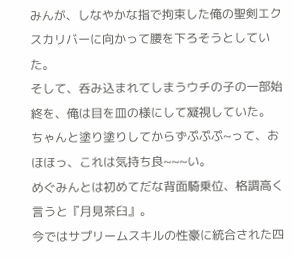みんが、しなやかな指で拘束した俺の聖剣エクスカリバーに向かって腰を下ろそうとしていた。
そして、呑み込まれてしまうウチの子の一部始終を、俺は目を皿の様にして凝視していた。
ちゃんと塗り塗りしてからずぷぷぷ~って、おほほっ、これは気持ち良~~~い。
めぐみんとは初めてだな背面騎乗位、格調高く言うと『月見茶臼』。
今ではサプリームスキルの性豪に統合された四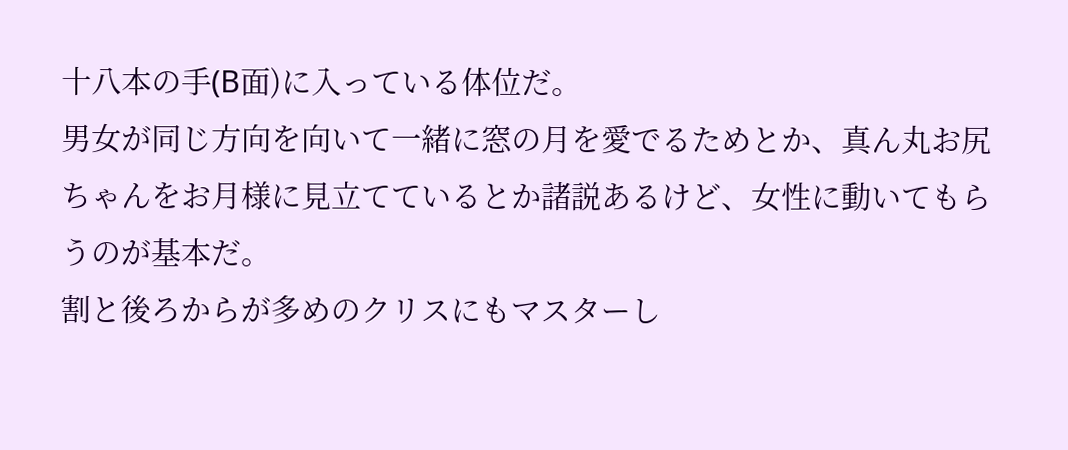十八本の手(B面)に入っている体位だ。
男女が同じ方向を向いて一緒に窓の月を愛でるためとか、真ん丸お尻ちゃんをお月様に見立てているとか諸説あるけど、女性に動いてもらうのが基本だ。
割と後ろからが多めのクリスにもマスターし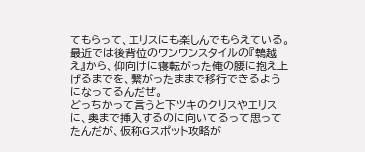てもらって、エリスにも楽しんでもらえている。
最近では後背位のワンワンスタイルの『鵯越え』から、仰向けに寝転がった俺の腰に抱え上げるまでを、繋がったままで移行できるようになってるんだぜ。
どっちかって言うと下ツキのクリスやエリスに、奥まで挿入するのに向いてるって思ってたんだが、仮称Gスポット攻略が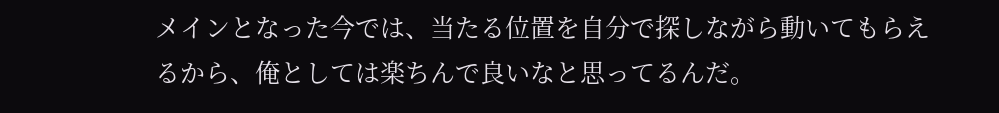メインとなった今では、当たる位置を自分で探しながら動いてもらえるから、俺としては楽ちんで良いなと思ってるんだ。